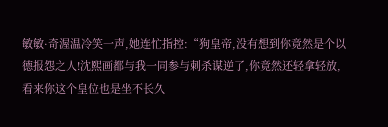敏敏·奇渥温冷笑一声,她连忙指控:“狗皇帝,没有想到你竟然是个以德报怨之人!沈熙画都与我一同参与刺杀谋逆了,你竟然还轻拿轻放,看来你这个皇位也是坐不长久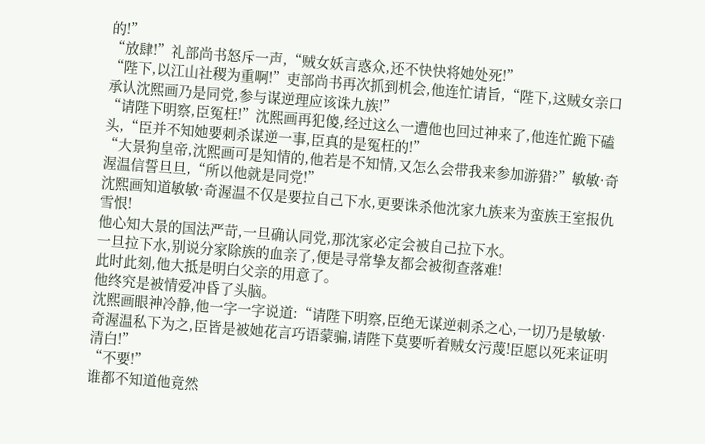的!”
“放肆!”礼部尚书怒斥一声,“贼女妖言惑众,还不快快将她处死!”
“陛下,以江山社稷为重啊!”吏部尚书再次抓到机会,他连忙请旨,“陛下,这贼女亲口承认沈熙画乃是同党,参与谋逆理应该诛九族!”
“请陛下明察,臣冤枉!”沈熙画再犯傻,经过这么一遭他也回过神来了,他连忙跪下磕头,“臣并不知她要刺杀谋逆一事,臣真的是冤枉的!”
“大景狗皇帝,沈熙画可是知情的,他若是不知情,又怎么会带我来参加游猎?”敏敏·奇渥温信誓旦旦,“所以他就是同党!”
沈熙画知道敏敏·奇渥温不仅是要拉自己下水,更要诛杀他沈家九族来为蛮族王室报仇雪恨!
他心知大景的国法严苛,一旦确认同党,那沈家必定会被自己拉下水。
一旦拉下水,别说分家除族的血亲了,便是寻常挚友都会被彻查落难!
此时此刻,他大抵是明白父亲的用意了。
他终究是被情爱冲昏了头脑。
沈熙画眼神冷静,他一字一字说道:“请陛下明察,臣绝无谋逆刺杀之心,一切乃是敏敏·奇渥温私下为之,臣皆是被她花言巧语蒙骗,请陛下莫要听着贼女污蔑!臣愿以死来证明清白!”
“不要!”
谁都不知道他竟然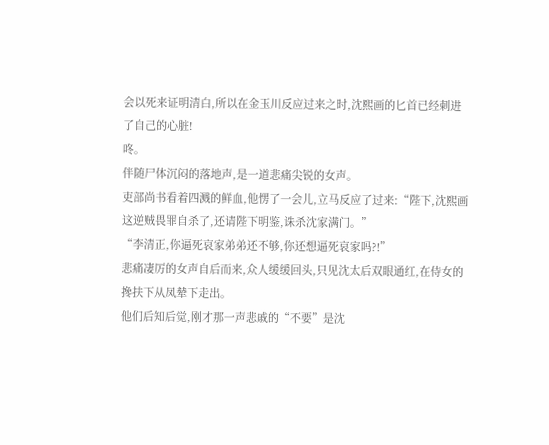会以死来证明清白,所以在金玉川反应过来之时,沈熙画的匕首已经刺进了自己的心脏!
咚。
伴随尸体沉闷的落地声,是一道悲痛尖锐的女声。
吏部尚书看着四溅的鲜血,他愣了一会儿,立马反应了过来:“陛下,沈熙画这逆贼畏罪自杀了,还请陛下明鉴,诛杀沈家满门。”
“李清正,你逼死哀家弟弟还不够,你还想逼死哀家吗?!”
悲痛凄厉的女声自后而来,众人缓缓回头,只见沈太后双眼通红,在侍女的搀扶下从凤辇下走出。
他们后知后觉,刚才那一声悲戚的“不要”是沈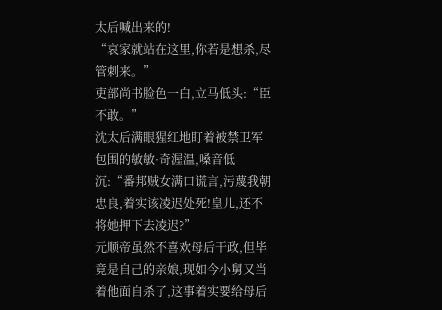太后喊出来的!
“哀家就站在这里,你若是想杀,尽管刺来。”
吏部尚书脸色一白,立马低头:“臣不敢。”
沈太后满眼猩红地盯着被禁卫军包围的敏敏·奇渥温,嗓音低沉:“番邦贼女满口谎言,污蔑我朝忠良,着实该凌迟处死!皇儿,还不将她押下去凌迟?”
元顺帝虽然不喜欢母后干政,但毕竟是自己的亲娘,现如今小舅又当着他面自杀了,这事着实要给母后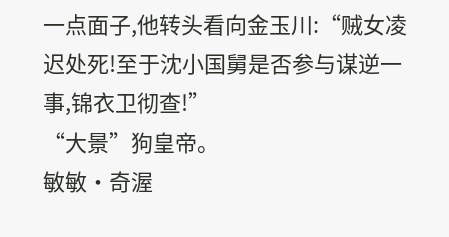一点面子,他转头看向金玉川:“贼女凌迟处死!至于沈小国舅是否参与谋逆一事,锦衣卫彻查!”
“大景”狗皇帝。
敏敏·奇渥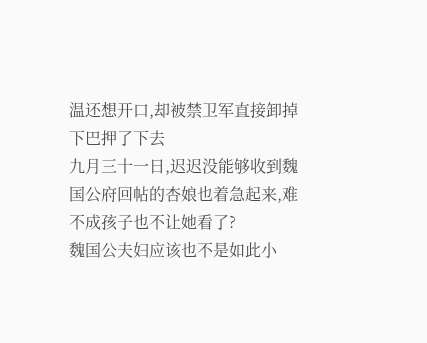温还想开口,却被禁卫军直接卸掉下巴押了下去
九月三十一日,迟迟没能够收到魏国公府回帖的杏娘也着急起来,难不成孩子也不让她看了?
魏国公夫妇应该也不是如此小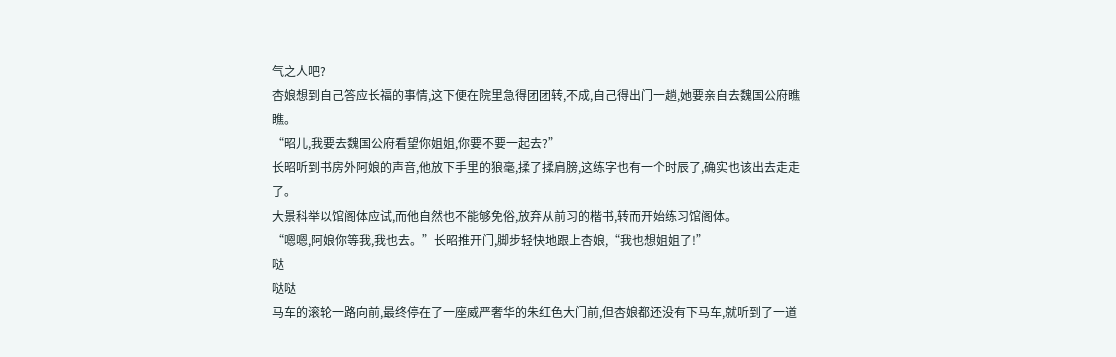气之人吧?
杏娘想到自己答应长福的事情,这下便在院里急得团团转,不成,自己得出门一趟,她要亲自去魏国公府瞧瞧。
“昭儿,我要去魏国公府看望你姐姐,你要不要一起去?”
长昭听到书房外阿娘的声音,他放下手里的狼毫,揉了揉肩膀,这练字也有一个时辰了,确实也该出去走走了。
大景科举以馆阁体应试,而他自然也不能够免俗,放弃从前习的楷书,转而开始练习馆阁体。
“嗯嗯,阿娘你等我,我也去。”长昭推开门,脚步轻快地跟上杏娘,“我也想姐姐了!”
哒
哒哒
马车的滚轮一路向前,最终停在了一座威严奢华的朱红色大门前,但杏娘都还没有下马车,就听到了一道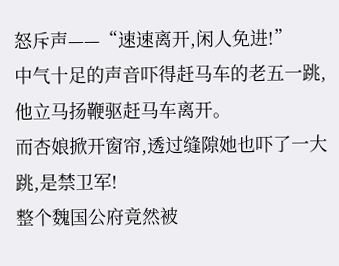怒斥声——“速速离开,闲人免进!”
中气十足的声音吓得赶马车的老五一跳,他立马扬鞭驱赶马车离开。
而杏娘掀开窗帘,透过缝隙她也吓了一大跳,是禁卫军!
整个魏国公府竟然被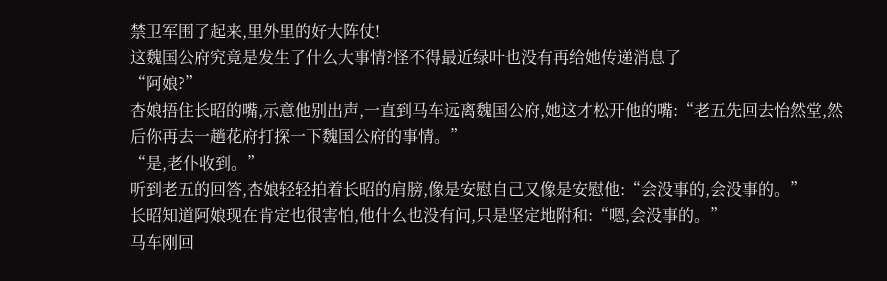禁卫军围了起来,里外里的好大阵仗!
这魏国公府究竟是发生了什么大事情?怪不得最近绿叶也没有再给她传递消息了
“阿娘?”
杏娘捂住长昭的嘴,示意他别出声,一直到马车远离魏国公府,她这才松开他的嘴:“老五先回去怡然堂,然后你再去一趟花府打探一下魏国公府的事情。”
“是,老仆收到。”
听到老五的回答,杏娘轻轻拍着长昭的肩膀,像是安慰自己又像是安慰他:“会没事的,会没事的。”
长昭知道阿娘现在肯定也很害怕,他什么也没有问,只是坚定地附和:“嗯,会没事的。”
马车刚回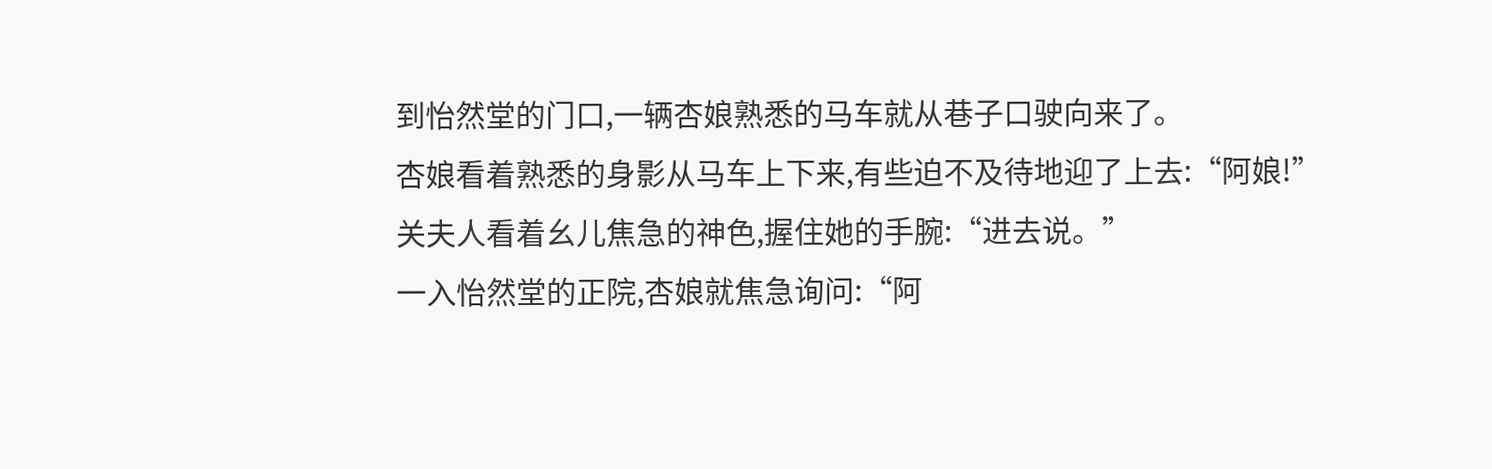到怡然堂的门口,一辆杏娘熟悉的马车就从巷子口驶向来了。
杏娘看着熟悉的身影从马车上下来,有些迫不及待地迎了上去:“阿娘!”
关夫人看着幺儿焦急的神色,握住她的手腕:“进去说。”
一入怡然堂的正院,杏娘就焦急询问:“阿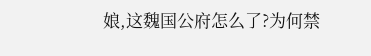娘,这魏国公府怎么了?为何禁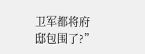卫军都将府邸包围了?”